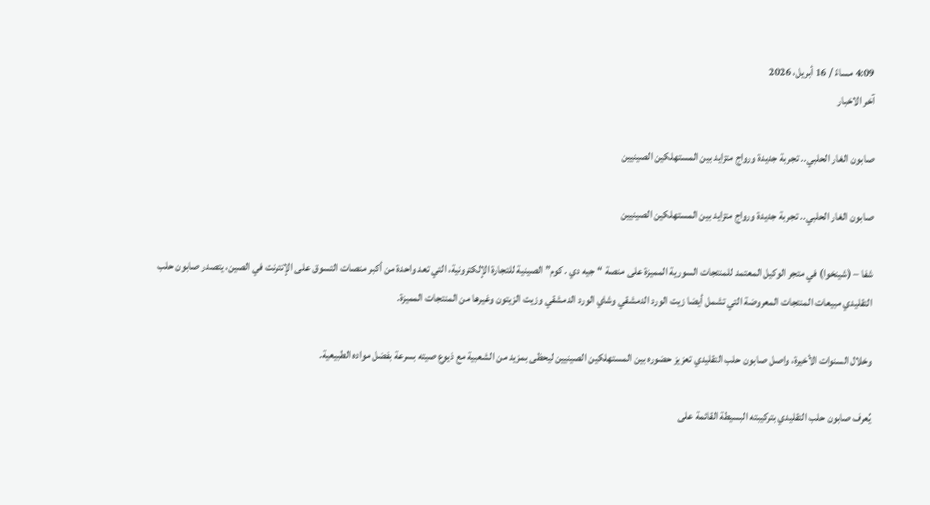4:09 مساءً / 16 أبريل، 2026
آخر الاخبار

صابون الغار الحلبي.. تجربة جديدة ورواج متزايد بين المستهلكين الصينيين

صابون الغار الحلبي.. تجربة جديدة ورواج متزايد بين المستهلكين الصينيين

شفا – (شينخوا) في متجر الوكيل المعتمد للمنتجات السورية المميزة على منصة “جيه دي . كوم” الصينية للتجارة الإلكترونية، التي تعد واحدة من أكبر منصات التسوق على الإنترنت في الصين، يتصدر صابون حلب التقليدي مبيعات المنتجات المعروضة التي تشمل أيضا زيت الورد الدمشقي وشاي الورد الدمشقي وزيت الزيتون وغيرها من المنتجات المميزة.

وخلال السنوات الأخيرة، واصل صابون حلب التقليدي تعزيز حضوره بين المستهلكين الصينيين ليحظى بمزيد من الشعبية مع ذيوع صيته بسرعة بفضل مواده الطبيعية.

يُعرف صابون حلب التقليدي بتركيبته البسيطة القائمة على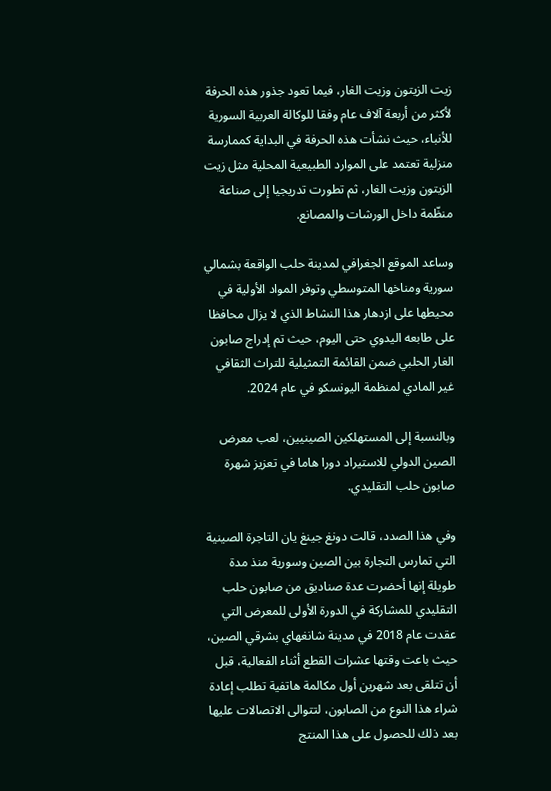زيت الزيتون وزيت الغار، فيما تعود جذور هذه الحرفة لأكثر من أربعة آلاف عام وفقا للوكالة العربية السورية للأنباء، حيث نشأت هذه الحرفة في البداية كممارسة منزلية تعتمد على الموارد الطبيعية المحلية مثل زيت الزيتون وزيت الغار، ثم تطورت تدريجيا إلى صناعة منظّمة داخل الورشات والمصانع.

وساعد الموقع الجغرافي لمدينة حلب الواقعة بشمالي سورية ومناخها المتوسطي وتوفر المواد الأولية في محيطها على ازدهار هذا النشاط الذي لا يزال محافظا على طابعه اليدوي حتى اليوم، حيث تم إدراج صابون الغار الحلبي ضمن القائمة التمثيلية للتراث الثقافي غير المادي لمنظمة اليونسكو في عام 2024.

وبالنسبة إلى المستهلكين الصينيين، لعب معرض الصين الدولي للاستيراد دورا هاما في تعزيز شهرة صابون حلب التقليدي.

وفي هذا الصدد، قالت دونغ جينغ يان التاجرة الصينية التي تمارس التجارة بين الصين وسورية منذ مدة طويلة إنها أحضرت عدة صناديق من صابون حلب التقليدي للمشاركة في الدورة الأولى للمعرض التي عقدت عام 2018 في مدينة شانغهاي بشرقي الصين، حيث باعت وقتها عشرات القطع أثناء الفعالية، قبل أن تتلقى بعد شهرين أول مكالمة هاتفية تطلب إعادة شراء هذا النوع من الصابون، لتتوالى الاتصالات عليها بعد ذلك للحصول على هذا المنتج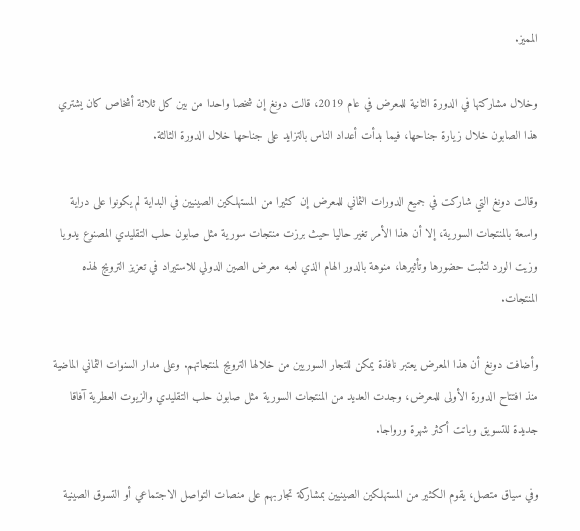المميز.

وخلال مشاركتها في الدورة الثانية للمعرض في عام 2019، قالت دونغ إن شخصا واحدا من بين كل ثلاثة أشخاص كان يشتري هذا الصابون خلال زيارة جناحها، فيما بدأت أعداد الناس بالتزايد على جناحها خلال الدورة الثالثة.

وقالت دونغ التي شاركت في جميع الدورات الثماني للمعرض إن كثيرا من المستهلكين الصينيين في البداية لم يكونوا على دراية واسعة بالمنتجات السورية، إلا أن هذا الأمر تغير حاليا حيث برزت منتجات سورية مثل صابون حلب التقليدي المصنوع يدويا وزيت الورد لتثبت حضورها وتأثيرها، منوهة بالدور الهام الذي لعبه معرض الصين الدولي للاستيراد في تعزيز الترويج لهذه المنتجات.

وأضافت دونغ أن هذا المعرض يعتبر نافذة يمكن للتجار السوريين من خلالها الترويج لمنتجاتهم. وعلى مدار السنوات الثماني الماضية منذ افتتاح الدورة الأولى للمعرض، وجدت العديد من المنتجات السورية مثل صابون حلب التقليدي والزيوت العطرية آفاقا جديدة للتسويق وباتت أكثر شهرة ورواجا.

وفي سياق متصل، يقوم الكثير من المستهلكين الصينيين بمشاركة تجاربهم على منصات التواصل الاجتماعي أو التسوق الصينية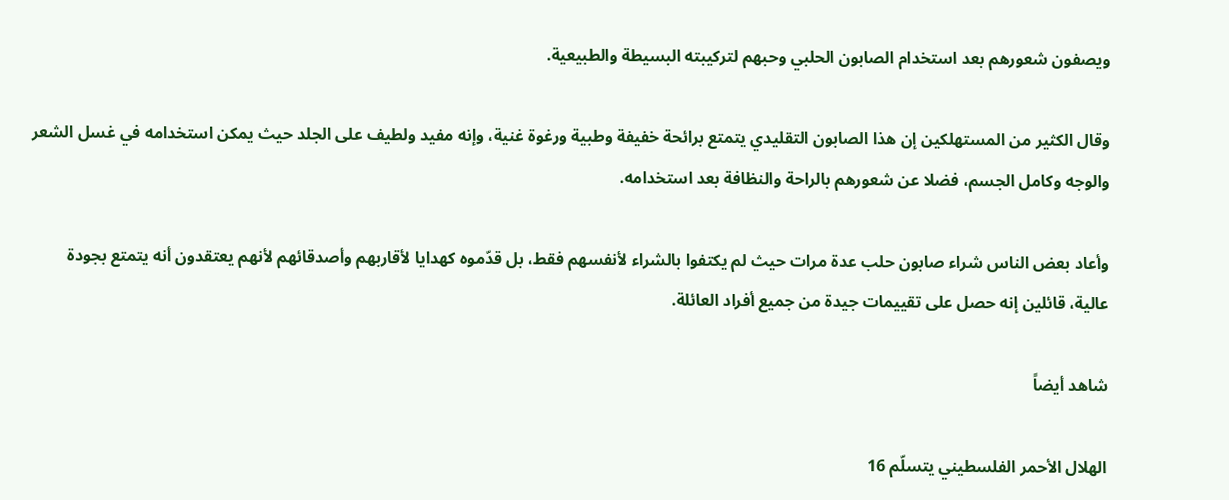ويصفون شعورهم بعد استخدام الصابون الحلبي وحبهم لتركيبته البسيطة والطبيعية.

وقال الكثير من المستهلكين إن هذا الصابون التقليدي يتمتع برائحة خفيفة وطبية ورغوة غنية، وإنه مفيد ولطيف على الجلد حيث يمكن استخدامه في غسل الشعر والوجه وكامل الجسم، فضلا عن شعورهم بالراحة والنظافة بعد استخدامه.

وأعاد بعض الناس شراء صابون حلب عدة مرات حيث لم يكتفوا بالشراء لأنفسهم فقط، بل قدّموه كهدايا لأقاربهم وأصدقائهم لأنهم يعتقدون أنه يتمتع بجودة عالية، قائلين إنه حصل على تقييمات جيدة من جميع أفراد العائلة.

شاهد أيضاً

الهلال الأحمر الفلسطيني يتسلّم 16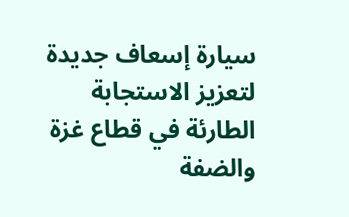سيارة إسعاف جديدة لتعزيز الاستجابة الطارئة في قطاع غزة والضفة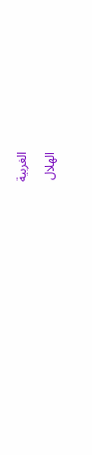الغربية

الهلال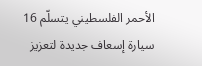الأحمر الفلسطيني يتسلّم 16 سيارة إسعاف جديدة لتعزيز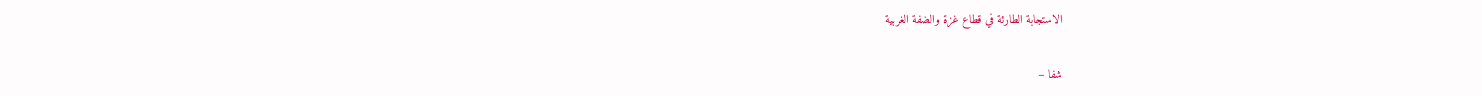الاستجابة الطارئة في قطاع غزة والضفة الغربية

شفا –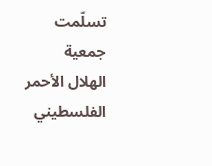تسلّمت جمعية الهلال الأحمر الفلسطيني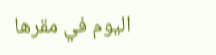اليوم في مقرها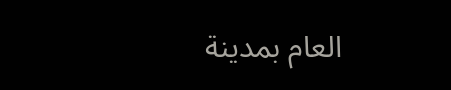العام بمدينة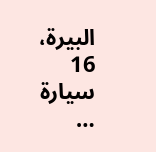البيرة، 16 سيارة …